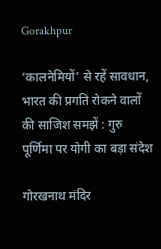Gorakhpur

‘कालनेमियों’ से रहें सावधान, भारत की प्रगति रोकने वालों की साजिश समझें : गुरु पूर्णिमा पर योगी का बड़ा संदेश

गोरखनाथ मंदिर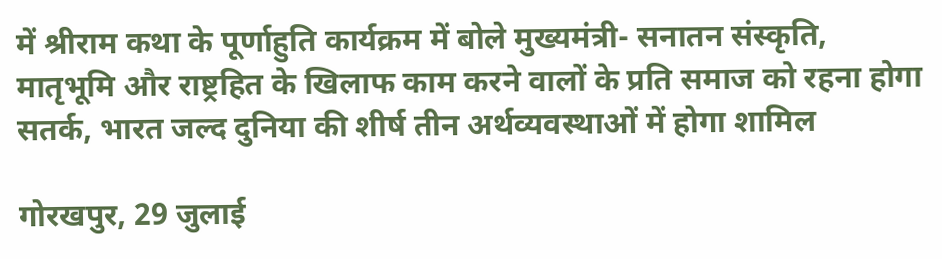में श्रीराम कथा के पूर्णाहुति कार्यक्रम में बोले मुख्यमंत्री- सनातन संस्कृति, मातृभूमि और राष्ट्रहित के खिलाफ काम करने वालों के प्रति समाज को रहना होगा सतर्क, भारत जल्द दुनिया की शीर्ष तीन अर्थव्यवस्थाओं में होगा शामिल

गोरखपुर, 29 जुलाई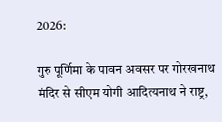2026:

गुरु पूर्णिमा के पावन अवसर पर गोरखनाथ मंदिर से सीएम योगी आदित्यनाथ ने राष्ट्र,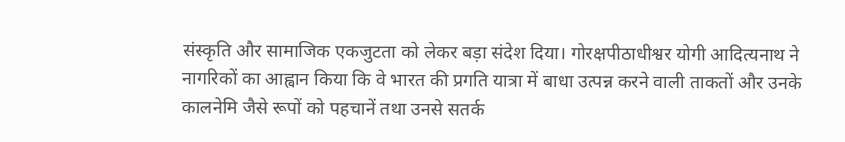संस्कृति और सामाजिक एकजुटता को लेकर बड़ा संदेश दिया। गोरक्षपीठाधीश्वर योगी आदित्यनाथ ने नागरिकों का आह्वान किया कि वे भारत की प्रगति यात्रा में बाधा उत्पन्न करने वाली ताकतों और उनके कालनेमि जैसे रूपों को पहचानें तथा उनसे सतर्क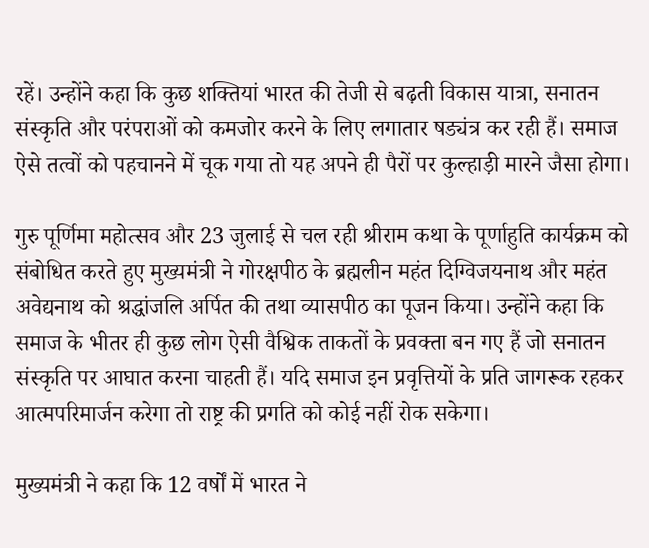रहें। उन्होंने कहा कि कुछ शक्तियां भारत की तेजी से बढ़ती विकास यात्रा, सनातन संस्कृति और परंपराओं को कमजोर करने के लिए लगातार षड्यंत्र कर रही हैं। समाज ऐसे तत्वों को पहचानने में चूक गया तो यह अपने ही पैरों पर कुल्हाड़ी मारने जैसा होगा।

गुरु पूर्णिमा महोत्सव और 23 जुलाई से चल रही श्रीराम कथा के पूर्णाहुति कार्यक्रम को संबोधित करते हुए मुख्यमंत्री ने गोरक्षपीठ के ब्रह्मलीन महंत दिग्विजयनाथ और महंत अवेद्यनाथ को श्रद्धांजलि अर्पित की तथा व्यासपीठ का पूजन किया। उन्होंने कहा कि समाज के भीतर ही कुछ लोग ऐसी वैश्विक ताकतों के प्रवक्ता बन गए हैं जो सनातन संस्कृति पर आघात करना चाहती हैं। यदि समाज इन प्रवृत्तियों के प्रति जागरूक रहकर आत्मपरिमार्जन करेगा तो राष्ट्र की प्रगति को कोई नहीं रोक सकेगा।

मुख्यमंत्री ने कहा कि 12 वर्षों में भारत ने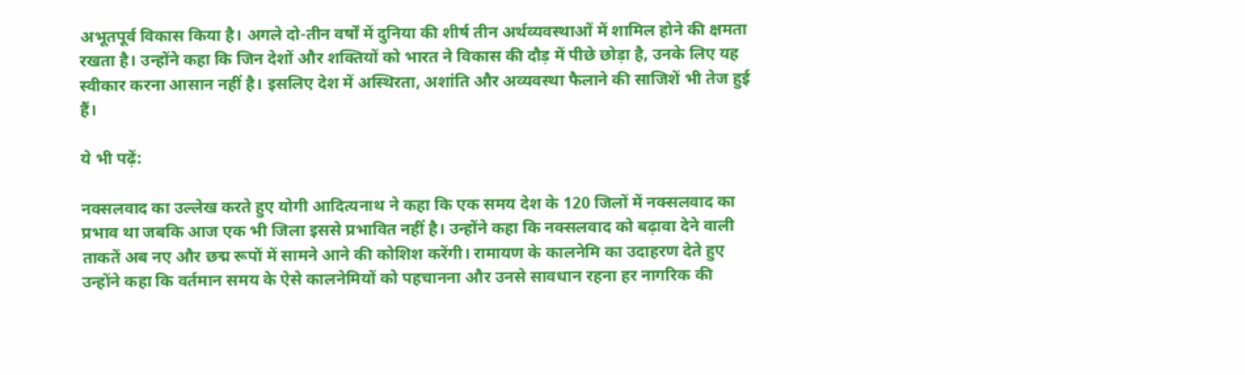अभूतपूर्व विकास किया है। अगले दो-तीन वर्षों में दुनिया की शीर्ष तीन अर्थव्यवस्थाओं में शामिल होने की क्षमता रखता है। उन्होंने कहा कि जिन देशों और शक्तियों को भारत ने विकास की दौड़ में पीछे छोड़ा है, उनके लिए यह स्वीकार करना आसान नहीं है। इसलिए देश में अस्थिरता, अशांति और अव्यवस्था फैलाने की साजिशें भी तेज हुई हैं।

ये भी पढ़ें:

नक्सलवाद का उल्लेख करते हुए योगी आदित्यनाथ ने कहा कि एक समय देश के 120 जिलों में नक्सलवाद का प्रभाव था जबकि आज एक भी जिला इससे प्रभावित नहीं है। उन्होंने कहा कि नक्सलवाद को बढ़ावा देने वाली ताकतें अब नए और छद्म रूपों में सामने आने की कोशिश करेंगी। रामायण के कालनेमि का उदाहरण देते हुए उन्होंने कहा कि वर्तमान समय के ऐसे कालनेमियों को पहचानना और उनसे सावधान रहना हर नागरिक की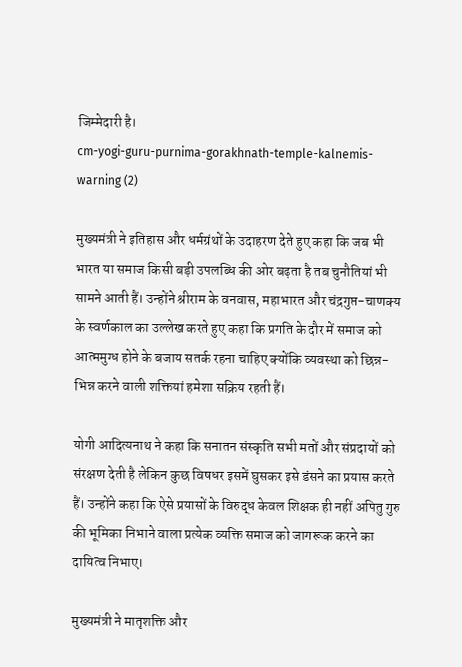जिम्मेदारी है।
cm-yogi-guru-purnima-gorakhnath-temple-kalnemis-warning (2)

मुख्यमंत्री ने इतिहास और धर्मग्रंथों के उदाहरण देते हुए कहा कि जब भी भारत या समाज किसी बड़ी उपलब्धि की ओर बढ़ता है तब चुनौतियां भी सामने आती हैं। उन्होंने श्रीराम के वनवास, महाभारत और चंद्रगुप्त-चाणक्य के स्वर्णकाल का उल्लेख करते हुए कहा कि प्रगति के दौर में समाज को आत्ममुग्ध होने के बजाय सतर्क रहना चाहिए क्योंकि व्यवस्था को छिन्न-भिन्न करने वाली शक्तियां हमेशा सक्रिय रहती हैं।

योगी आदित्यनाथ ने कहा कि सनातन संस्कृति सभी मतों और संप्रदायों को संरक्षण देती है लेकिन कुछ विषधर इसमें घुसकर इसे डंसने का प्रयास करते हैं। उन्होंने कहा कि ऐसे प्रयासों के विरुद्ध केवल शिक्षक ही नहीं अपितु गुरु की भूमिका निभाने वाला प्रत्येक व्यक्ति समाज को जागरूक करने का दायित्व निभाए।

मुख्यमंत्री ने मातृशक्ति और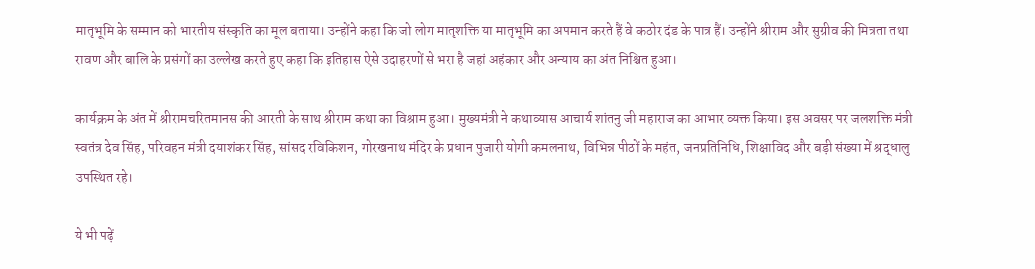मातृभूमि के सम्मान को भारतीय संस्कृति का मूल बताया। उन्होंने कहा कि जो लोग मातृशक्ति या मातृभूमि का अपमान करते हैं वे कठोर दंड के पात्र हैं। उन्होंने श्रीराम और सुग्रीव की मित्रता तथा रावण और बालि के प्रसंगों का उल्लेख करते हुए कहा कि इतिहास ऐसे उदाहरणों से भरा है जहां अहंकार और अन्याय का अंत निश्चित हुआ।

कार्यक्रम के अंत में श्रीरामचरितमानस की आरती के साथ श्रीराम कथा का विश्राम हुआ। मुख्यमंत्री ने कथाव्यास आचार्य शांतनु जी महाराज का आभार व्यक्त किया। इस अवसर पर जलशक्ति मंत्री स्वतंत्र देव सिंह, परिवहन मंत्री दयाशंकर सिंह, सांसद रविकिशन, गोरखनाथ मंदिर के प्रधान पुजारी योगी कमलनाथ, विभिन्न पीठों के महंत, जनप्रतिनिधि, शिक्षाविद और बड़ी संख्या में श्रद्धालु उपस्थित रहे।

ये भी पढ़ें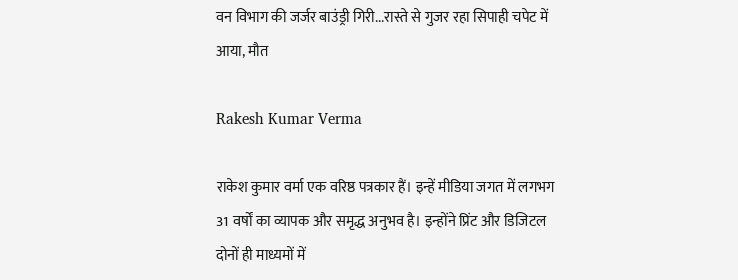वन विभाग की जर्जर बाउंड्री गिरी...रास्ते से गुजर रहा सिपाही चपेट में आया, मौत

Rakesh Kumar Verma

राकेश कुमार वर्मा एक वरिष्ठ पत्रकार हैं। इन्हें मीडिया जगत में लगभग 31 वर्षों का व्यापक और समृद्ध अनुभव है। इन्होंने प्रिंट और डिजिटल दोनों ही माध्यमों में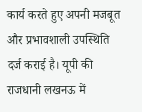कार्य करते हुए अपनी मजबूत और प्रभावशाली उपस्थिति दर्ज कराई है। यूपी की राजधानी लखनऊ में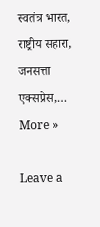स्वतंत्र भारत, राष्ट्रीय सहारा, जनसत्ता एक्सप्रेस,… More »

Leave a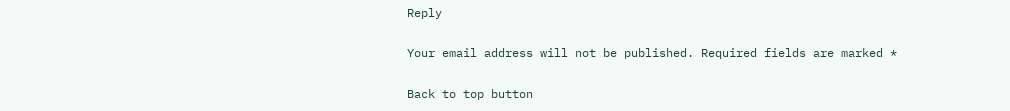Reply

Your email address will not be published. Required fields are marked *

Back to top button